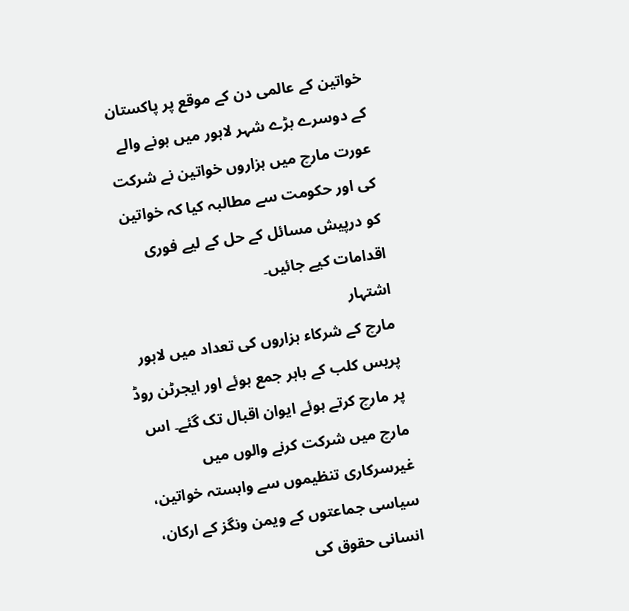خواتین کے عالمی دن کے موقع پر پاکستان کے دوسرے بڑے شہر لاہور میں ہونے والے عورت مارچ میں ہزاروں خواتین نے شرکت کی اور حکومت سے مطالبہ کیا کہ خواتین کو درپیش مسائل کے حل کے لیے فوری اقدامات کیے جائیں۔
اشتہار
مارچ کے شرکاء ہزاروں کی تعداد میں لاہور پریس کلب کے باہر جمع ہوئے اور ایجرٹن روڈ پر مارچ کرتے ہوئے ایوان اقبال تک گئے۔ اس مارچ میں شرکت کرنے والوں میں غیرسرکاری تنظیموں سے وابستہ خواتین، سیاسی جماعتوں کے ویمن ونگز کے ارکان، انسانی حقوق کی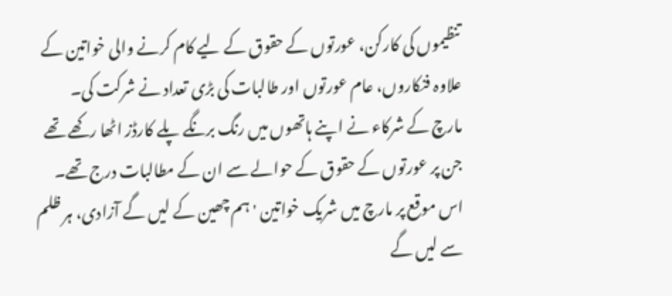تنظیموں کی کارکن، عورتوں کے حقوق کے لیے کام کرنے والی خواتین کے علاوہ فنکاروں، عام عورتوں اور طالبات کی بڑی تعداد نے شرکت کی۔
مارچ کے شرکاء نے اپنے ہاتھوں میں رنگ برنگے پلے کارڈز اٹھا رکھے تھے جن پر عورتوں کے حقوق کے حوالے سے ان کے مطالبات درج تھے۔ اس موقع پر مارچ میں شریک خواتین 'ہم چھین کے لیں گے آزادی، ہر ظلم سے لیں گے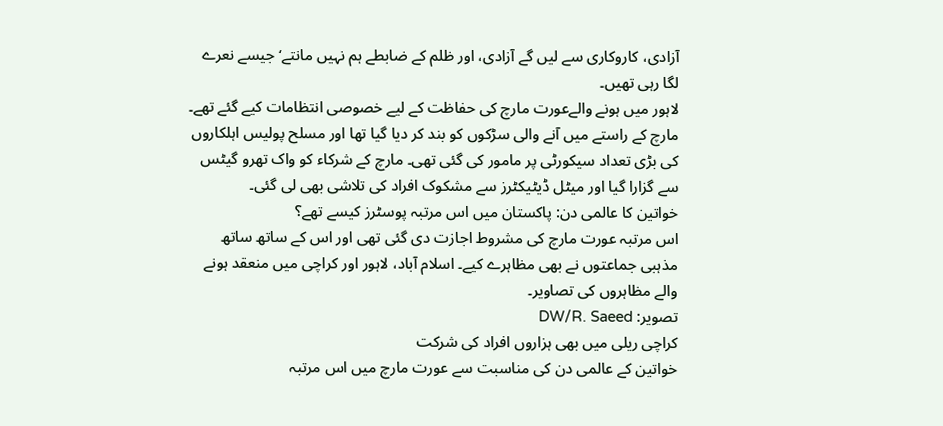آزادی، کاروکاری سے لیں گے آزادی، اور ظلم کے ضابطے ہم نہیں مانتے‘ جیسے نعرے لگا رہی تھیں۔
لاہور میں ہونے والےعورت مارچ کی حفاظت کے لیے خصوصی انتظامات کیے گئے تھے۔ مارچ کے راستے میں آنے والی سڑکوں کو بند کر دیا گیا تھا اور مسلح پولیس اہلکاروں کی بڑی تعداد سیکورٹی پر مامور کی گئی تھی۔ مارچ کے شرکاء کو واک تھرو گیٹس سے گزارا گیا اور میٹل ڈیٹیکٹرز سے مشکوک افراد کی تلاشی بھی لی گئی۔
خواتین کا عالمی دن: پاکستان میں اس مرتبہ پوسٹرز کیسے تھے؟
اس مرتبہ عورت مارچ کی مشروط اجازت دی گئی تھی اور اس کے ساتھ ساتھ مذہبی جماعتوں نے بھی مظاہرے کیے۔ اسلام آباد، لاہور اور کراچی میں منعقد ہونے والے مظاہروں کی تصاویر۔
تصویر: DW/R. Saeed
کراچی ریلی میں بھی ہزاروں افراد کی شرکت
خواتین کے عالمی دن کی مناسبت سے عورت مارچ میں اس مرتبہ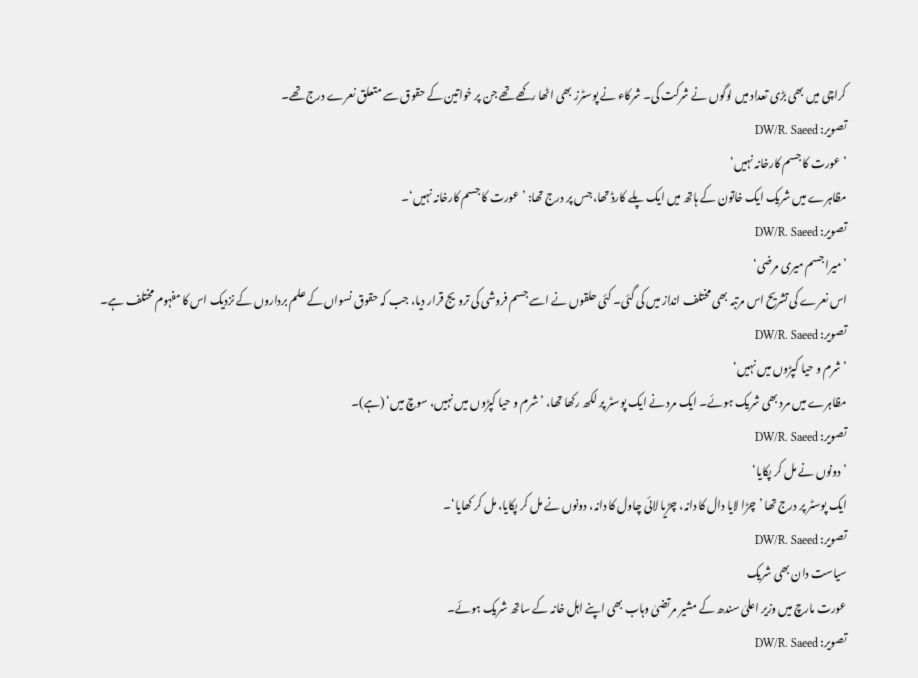کراچی میں بھی بڑی تعداد میں لوگوں نے شرکت کی۔ شرکاء نے پوسٹرز بھی اٹھا رکھے تھے جن پر خواتین کے حقوق سے متعلق نعرے درج تھے۔
تصویر: DW/R. Saeed
’عورت کا جسم کارخانہ نہیں‘
مظاہرے میں شریک ایک خاتون کے ہاتھ میں ایک پلے کارڈ تھا، جس پر درج تھا: ’عورت کا جسم کارخانہ نہیں‘۔
تصویر: DW/R. Saeed
’میرا جسم میری مرضی‘
اس نعرے کی تشریح اس مرتبہ بھی مختلف انداز میں کی گئی۔ کئی حلقوں نے اسے جسم فروشی کی ترویج قرار دیا، جب کہ حقوق نسواں کے علم برداروں کے نزدیک اس کا مفہوم مختلف ہے۔
تصویر: DW/R. Saeed
’شرم و حیا کپڑوں میں نہیں‘
مظاہرے میں مرد بھی شریک ہوئے۔ ایک مرد نے ایک پوسٹر پر لکھ رکھا تھا، ’شرم و حیا کپڑوں میں نہیں، سوچ میں‘ (ہے)۔
تصویر: DW/R. Saeed
’دونوں نے مل کر پکایا‘
ایک پوسٹر پر درج تھا ’چڑا لایا دال کا دانہ، چڑیا لائی چاول کا دانہ، دونوں نے مل کر پکایا، مل کر کھایا‘۔
تصویر: DW/R. Saeed
سیاست دان بھی شریک
عورت مارچ میں وزیر اعلیٰ سندھ کے مشیر مرتضیٰ وہاب بھی اپنے اہل خانہ کے ساتھ شریک ہوئے۔
تصویر: DW/R. Saeed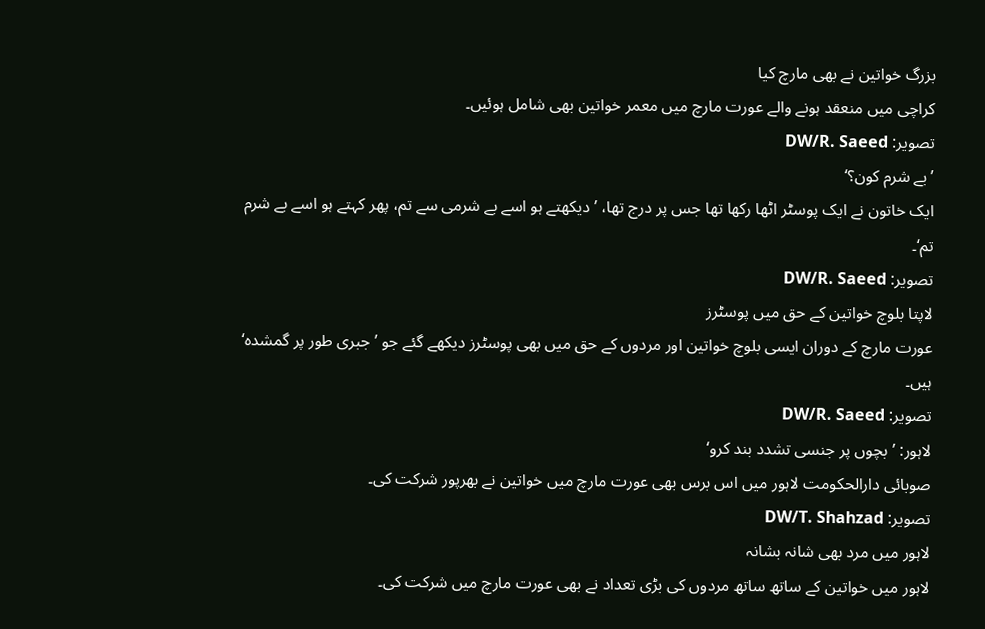بزرگ خواتین نے بھی مارچ کیا
کراچی میں منعقد ہونے والے عورت مارچ میں معمر خواتین بھی شامل ہوئیں۔
تصویر: DW/R. Saeed
’بے شرم کون؟‘
ایک خاتون نے ایک پوسٹر اٹھا رکھا تھا جس پر درج تھا، ’دیکھتے ہو اسے بے شرمی سے تم، پھر کہتے ہو اسے بے شرم تم‘۔
تصویر: DW/R. Saeed
لاپتا بلوچ خواتین کے حق میں پوسٹرز
عورت مارچ کے دوران ایسی بلوچ خواتین اور مردوں کے حق میں بھی پوسٹرز دیکھے گئے جو ’جبری طور پر گمشدہ‘ ہیں۔
تصویر: DW/R. Saeed
لاہور: ’بچوں پر جنسی تشدد بند کرو‘
صوبائی دارالحکومت لاہور میں اس برس بھی عورت مارچ میں خواتین نے بھرپور شرکت کی۔
تصویر: DW/T. Shahzad
لاہور میں مرد بھی شانہ بشانہ
لاہور میں خواتین کے ساتھ ساتھ مردوں کی بڑی تعداد نے بھی عورت مارچ میں شرکت کی۔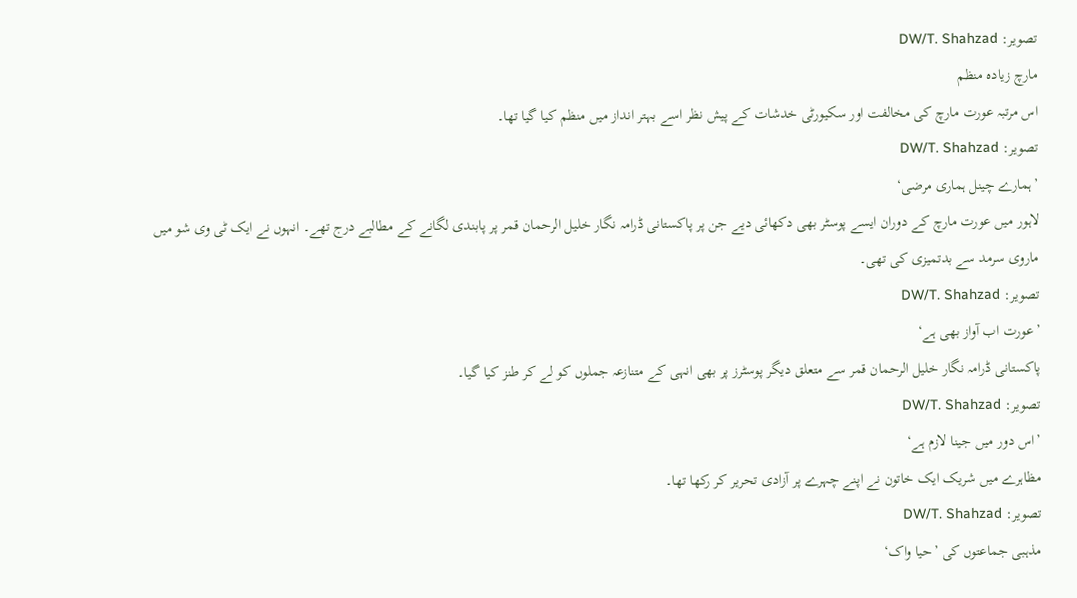تصویر: DW/T. Shahzad
مارچ زیادہ منظم
اس مرتبہ عورت مارچ کی مخالفت اور سکیورٹی خدشات کے پیش نظر اسے بہتر انداز میں منظم کیا گیا تھا۔
تصویر: DW/T. Shahzad
’ہمارے چینل ہماری مرضی‘
لاہور میں عورت مارچ کے دوران ایسے پوسٹر بھی دکھائی دیے جن پر پاکستانی ڈرامہ نگار خلیل الرحمان قمر پر پابندی لگانے کے مطالبے درج تھے۔ انہوں نے ایک ٹی وی شو میں ماروی سرمد سے بدتمیزی کی تھی۔
تصویر: DW/T. Shahzad
’عورت اب آواز بھی ہے‘
پاکستانی ڈرامہ نگار خلیل الرحمان قمر سے متعلق دیگر پوسٹرز پر بھی انہی کے متنازعہ جملوں کو لے کر طنز کیا گیا۔
تصویر: DW/T. Shahzad
’اس دور میں جینا لازم ہے‘
مظاہرے میں شریک ایک خاتون نے اپنے چہرے پر آزادی تحریر کر رکھا تھا۔
تصویر: DW/T. Shahzad
مذہبی جماعتوں کی ’حیا واک‘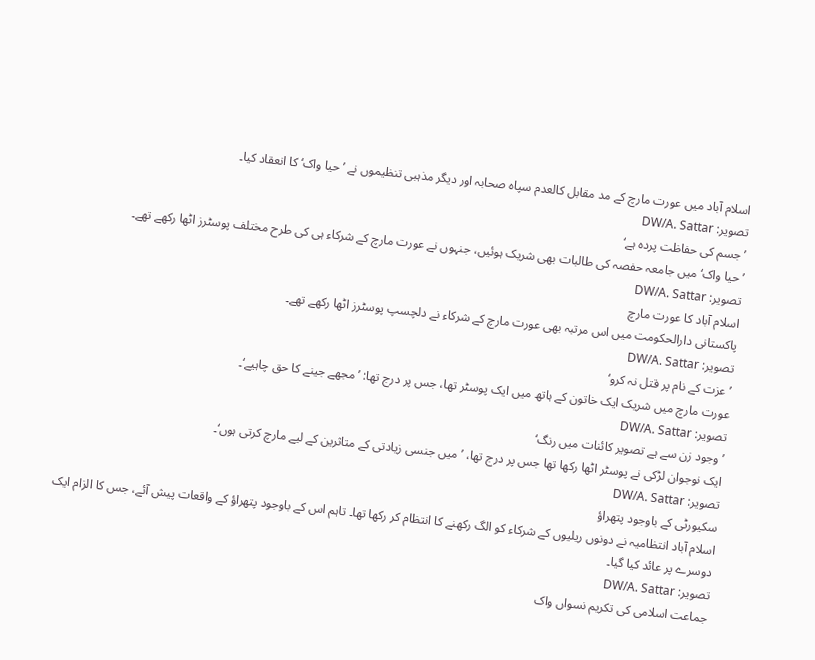اسلام آباد میں عورت مارچ کے مد مقابل کالعدم سپاہ صحابہ اور دیگر مذہبی تنظیموں نے ’حیا واک‘ کا انعقاد کیا۔
تصویر: DW/A. Sattar
’جسم کی حفاظت پردہ ہے‘
’حیا واک‘ میں جامعہ حفصہ کی طالبات بھی شریک ہوئیں، جنہوں نے عورت مارچ کے شرکاء ہی کی طرح مختلف پوسٹرز اٹھا رکھے تھے۔
تصویر: DW/A. Sattar
اسلام آباد کا عورت مارچ
پاکستانی دارالحکومت میں اس مرتبہ بھی عورت مارچ کے شرکاء نے دلچسپ پوسٹرز اٹھا رکھے تھے۔
تصویر: DW/A. Sattar
’عزت کے نام پر قتل نہ کرو‘
عورت مارچ میں شریک ایک خاتون کے ہاتھ میں ایک پوسٹر تھا، جس پر درج تھا: ’مجھے جینے کا حق چاہیے‘۔
تصویر: DW/A. Sattar
’وجود زن سے ہے تصویر کائنات میں رنگ‘
ایک نوجوان لڑکی نے پوسٹر اٹھا رکھا تھا جس پر درج تھا، ’میں جنسی زیادتی کے متاثرین کے لیے مارچ کرتی ہوں‘۔
تصویر: DW/A. Sattar
سکیورٹی کے باوجود پتھراؤ
اسلام آباد انتظامیہ نے دونوں ریلیوں کے شرکاء کو الگ رکھنے کا انتظام کر رکھا تھا۔ تاہم اس کے باوجود پتھراؤ کے واقعات پیش آئے، جس کا الزام ایک دوسرے پر عائد کیا گیا۔
تصویر: DW/A. Sattar
جماعت اسلامی کی تکریم نسواں واک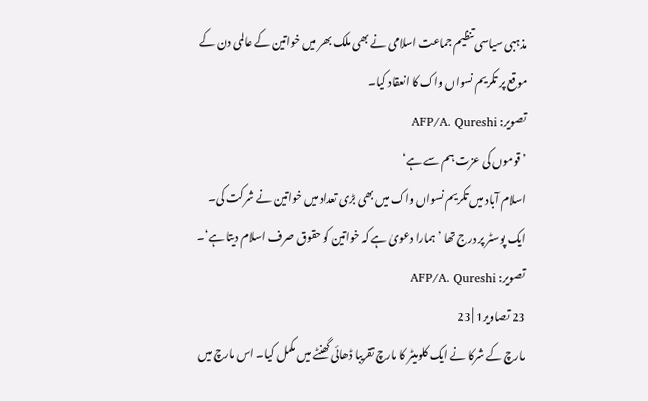مذہبی سیاسی تنظیم جماعت اسلامی نے بھی ملک بھر میں خواتین کے عالمی دن کے موقع پر تکریم نسواں واک کا انعقاد کیا۔
تصویر: AFP/A. Qureshi
’قوموں کی عزت ہم سے ہے‘
اسلام آباد میں تکریم نسواں واک میں بھی بڑی تعداد میں خواتین نے شرکت کی۔ ایک پوسٹر پر درج تھا ’ہمارا دعویٰ ہے کہ خواتین کو حقوق صرف اسلام دیتا ہے‘۔
تصویر: AFP/A. Qureshi
23 تصاویر1 | 23
مارچ کے شرکا نے ایک کلومیٹر کا مارچ تقریبا ڈھائی گھنٹے میں مکمل کیا۔ اس مارچ میں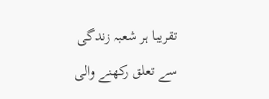تقریبا ہر شعبہ زندگی سے تعلق رکھنے والی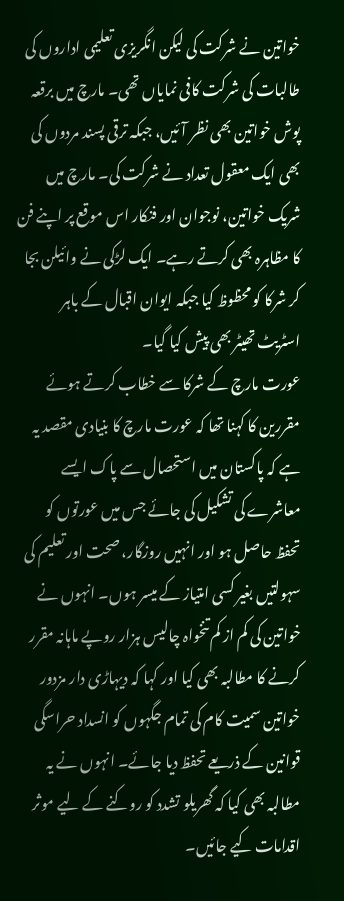خواتین نے شرکت کی لیکن انگریزی تعلیمی اداروں کی طالبات کی شرکت کافی نمایاں تھی۔ مارچ میں برقعہ پوش خواتین بھی نظر آئیں، جبکہ ترقی پسند مردوں کی بھی ایک معقول تعداد نے شرکت کی۔ مارچ میں شریک خواتین، نوجوان اور فنکار اس موقع پر اپنے فن کا مظاہرہ بھی کرتے رہے۔ ایک لڑکی نے وائیلن بجا کر شرکا کو محظوظ کیا جبکہ ایوان اقبال کے باہر اسٹریٹ تھیٹر بھی پیش کیا گیا۔
عورت مارچ کے شرکا سے خطاب کرتے ہوئے مقررین کا کہنا تھا کہ عورت مارچ کا بنیادی مقصد یہ ہے کہ پاکستان میں استحصال سے پاک ایسے معاشرے کی تشکیل کی جائے جس میں عورتوں کو تحفظ حاصل ہو اور انہیں روزگار، صحت اور تعلیم کی سہولتیں بغیر کسی امتیاز کے میسر ہوں۔ انہوں نے خواتین کی کم از کم تنخواہ چالیس ہزار روپے ماہانہ مقرر کرنے کا مطالبہ بھی کیا اور کہا کہ دیہاڑی دار مزدور خواتین سمیت کام کی تمام جگہوں کو انسداد حراسگی قوانین کے ذریعے تحفظ دیا جائے۔ انہوں نے یہ مطالبہ بھی کیا کہ گھریلو تشدد کو روکنے کے لیے موثر اقدامات کیے جائیں۔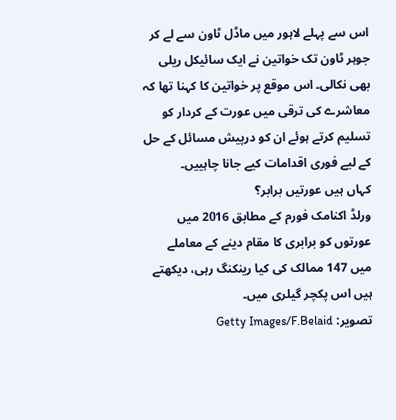اس سے پہلے لاہور میں ماڈل ٹاون سے لے کر جوہر ٹاون تک خواتین نے ایک سائیکل ریلی بھی نکالی۔ اس موقع پر خواتین کا کہنا تھا کہ معاشرے کی ترقی میں عورت کے کردار کو تسلیم کرتے ہوئے ان کو درپیش مسائل کے حل کے لیے فوری اقدامات کیے جانا چاہییں۔
کہاں ہیں عورتیں برابر؟
ورلڈ اکنامک فورم کے مطابق 2016 میں عورتوں کو برابری کا مقام دینے کے معاملے میں 147 ممالک کی کیا رینکنگ رہی، دیکھتے ہیں اس پکچر گیلری میں۔
تصویر: Getty Images/F.Belaid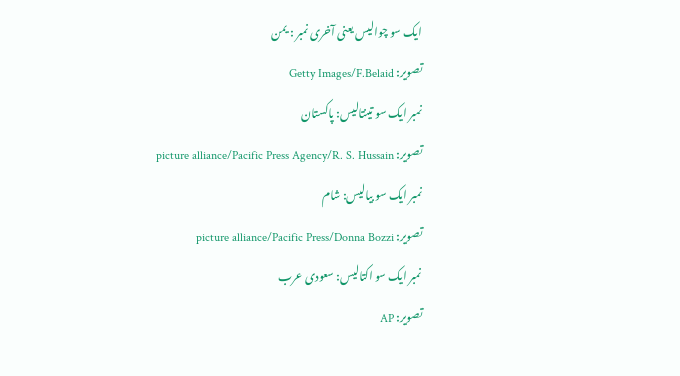ایک سو چوالیس یعنی آخری نمبر : یمن
تصویر: Getty Images/F.Belaid
نمبر ایک سو تینتالیس: پاکستان
تصویر: picture alliance/Pacific Press Agency/R. S. Hussain
نمبر ایک سو بیالیس: شام
تصویر: picture alliance/Pacific Press/Donna Bozzi
نمبر ایک سو اکتالیس: سعودی عرب
تصویر: AP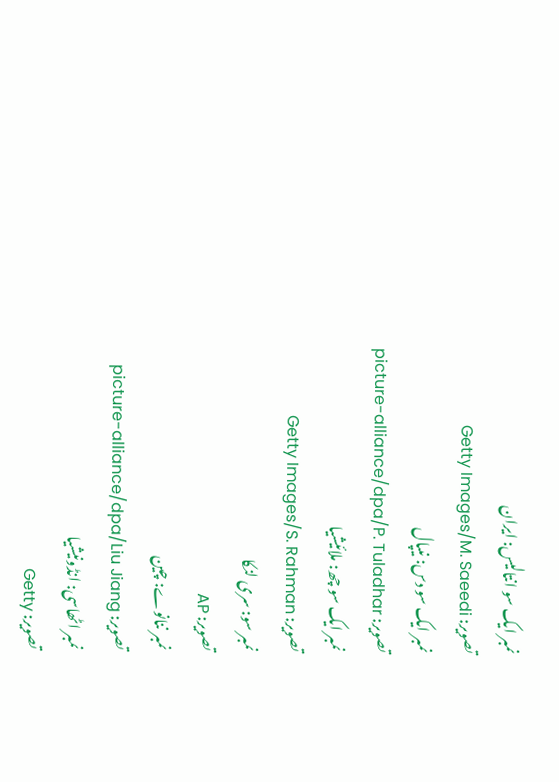نمبر ایک سو انتالیس: ایران
تصویر: Getty Images/M. Saeedi
نمبر ایک سو دس: نیپال
تصویر: picture-alliance/dpa/P. Tuladhar
نمبر ایک سو چھ: ملائیشیا
تصویر: Getty Images/S. Rahman
نمبر سو: سری لنکا
تصویر: AP
نمبر ننانوے: چین
تصویر: picture-alliance/dpa/Liu Jiang
نمبر اٹھاسی: انڈونیشیا
تصویر: Getty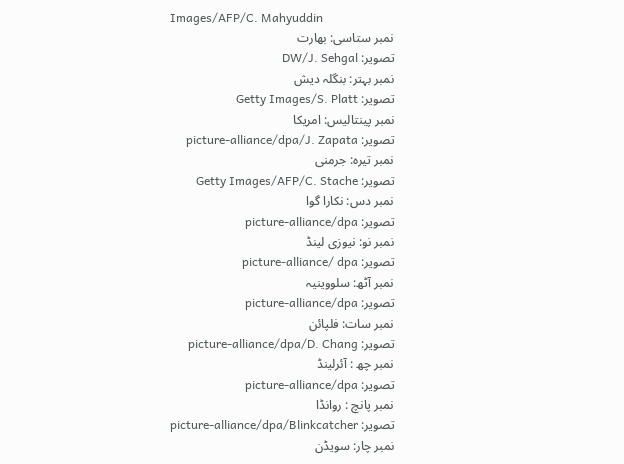Images/AFP/C. Mahyuddin
نمبر ستاسی: بھارت
تصویر: DW/J. Sehgal
نمبر بہتر: بنگلہ دیش
تصویر: Getty Images/S. Platt
نمبر پینتالیس: امریکا
تصویر: picture-alliance/dpa/J. Zapata
نمبر تیرہ: جرمنی
تصویر: Getty Images/AFP/C. Stache
نمبر دس: نکارا گوا
تصویر: picture-alliance/dpa
نمبر نو: نیوزی لینڈ
تصویر: picture-alliance/ dpa
نمبر آٹھ: سلووینیہ
تصویر: picture-alliance/dpa
نمبر سات: فلپائن
تصویر: picture-alliance/dpa/D. Chang
نمبر چھ : آئرلینڈ
تصویر: picture-alliance/dpa
نمبر پانچ : روانڈا
تصویر: picture-alliance/dpa/Blinkcatcher
نمبر چار: سویڈن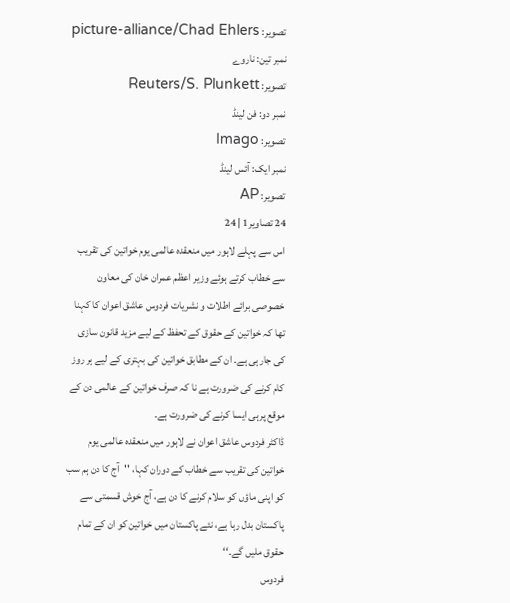تصویر: picture-alliance/Chad Ehlers
نمبر تین: ناروے
تصویر: Reuters/S. Plunkett
نمبر دو: فن لینڈ
تصویر: Imago
نمبر ایک: آئس لینڈ
تصویر: AP
24 تصاویر1 | 24
اس سے پہلے لاہور میں منعقدہ عالمی یوم خواتین کی تقریب سے خطاب کرتے ہوئے وزیر اعظم عمران خان کی معاون خصوصی برائے اطلات و نشریات فردوس عاشق اعوان کا کہنا تھا کہ خواتین کے حقوق کے تحفظ کے لیے مزید قانون سازی کی جارہی ہے۔ ان کے مطابق خواتین کی بہتری کے لیے ہر روز کام کرنے کی ضرورت ہے نا کہ صرف خواتین کے عالمی دن کے موقع پرہی ایسا کرنے کی ضرورت ہے۔
ڈاکٹر فردوس عاشق اعوان نے لاہور میں منعقدہ عالمی یوم خواتین کی تقریب سے خطاب کے دوران کہا، ''آج کا دن ہم سب کو اپنی ماؤں کو سلام کرنے کا دن ہے، آج خوش قسمتی سے پاکستان بدل رہا ہے، نئے پاکستان میں خواتین کو ان کے تمام حقوق ملیں گے۔‘‘
فردوس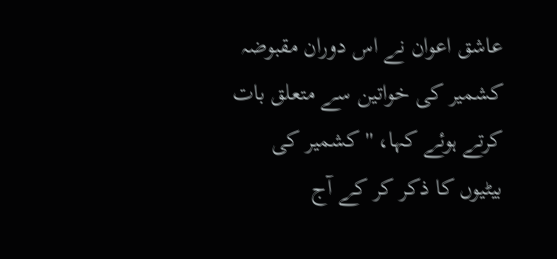عاشق اعوان نے اس دوران مقبوضہ کشمیر کی خواتین سے متعلق بات کرتے ہوئے کہا، '' کشمیر کی بیٹیوں کا ذکر کر کے آج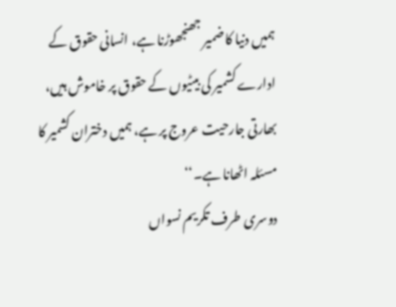ہمیں دنیا کا ضمیر جھنجھوڑنا ہے، انسانی حقوق کے ادارے کشمیر کی بیٹیوں کے حقوق پر خاموش ہیں، بھارتی جارحیت عروج پر ہے، ہمیں دختران کشمیر کا مسئلہ اٹھانا ہے۔‘‘
دوسری طرف تکریم نسواں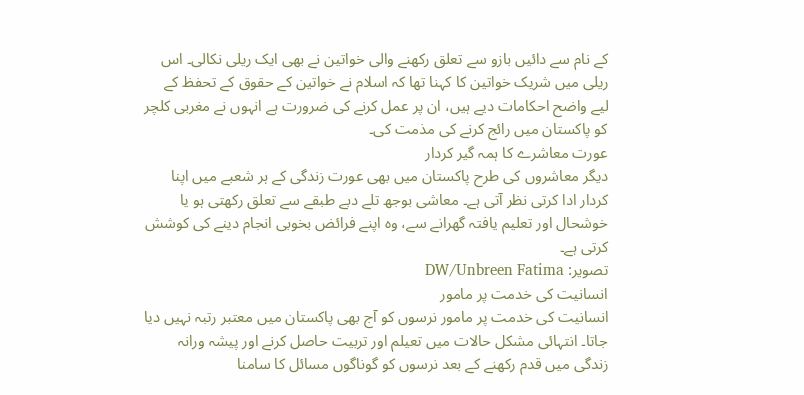کے نام سے دائیں بازو سے تعلق رکھنے والی خواتین نے بھی ایک ریلی نکالی۔ اس ریلی میں شریک خواتین کا کہنا تھا کہ اسلام نے خواتین کے حقوق کے تحفظ کے لیے واضح احکامات دیے ہیں، ان پر عمل کرنے کی ضرورت ہے انہوں نے مغربی کلچر کو پاکستان میں رائج کرنے کی مذمت کی۔
عورت معاشرے کا ہمہ گیر کردار
دیگر معاشروں کی طرح پاکستان میں بھی عورت زندگی کے ہر شعبے میں اپنا کردار ادا کرتی نظر آتی ہے۔ معاشی بوجھ تلے دبے طبقے سے تعلق رکھتی ہو یا خوشحال اور تعلیم یافتہ گھرانے سے، وہ اپنے فرائض بخوبی انجام دینے کی کوشش کرتی ہے۔
تصویر: DW/Unbreen Fatima
انسانیت کی خدمت پر مامور
انسانیت کی خدمت پر مامور نرسوں کو آج بھی پاکستان میں معتبر رتبہ نہیں دیا جاتا۔ انتہائی مشکل حالات میں تعیلم اور تربیت حاصل کرنے اور پیشہ ورانہ زندگی میں قدم رکھنے کے بعد نرسوں کو گوناگوں مسائل کا سامنا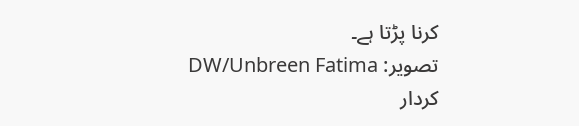کرنا پڑتا ہے۔
تصویر: DW/Unbreen Fatima
کردار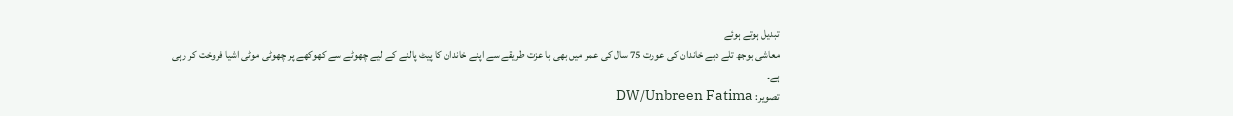تبدیل ہوتے ہوئے
معاشی بوجھ تلے دبے خاندان کی عورت 75 سال کی عمر میں بھی با عزت طریقے سے اپنے خاندان کا پیٹ پالنے کے لیے چھوٹے سے کھوکھے پر چھوٹی موٹی اشیا فروخت کر رہی ہے۔
تصویر: DW/Unbreen Fatima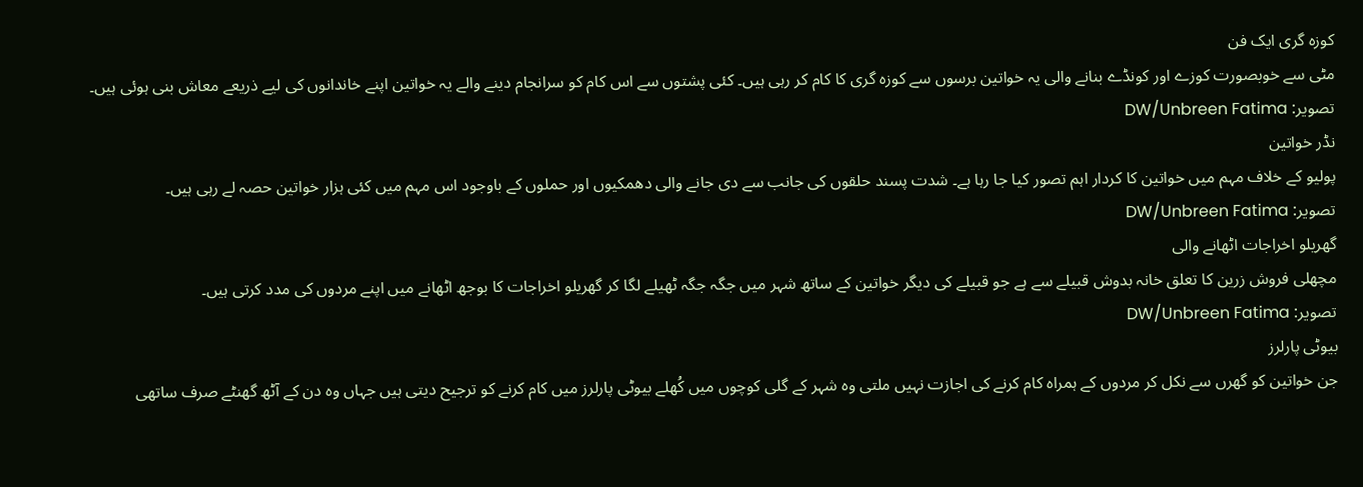کوزہ گری ایک فن
مٹی سے خوبصورت کوزے اور کونڈے بنانے والی یہ خواتین برسوں سے کوزہ گری کا کام کر رہی ہیں۔ کئی پشتوں سے اس کام کو سرانجام دینے والے یہ خواتین اپنے خاندانوں کی لیے ذریعے معاش بنی ہوئی ہیں۔
تصویر: DW/Unbreen Fatima
نڈر خواتین
پولیو کے خلاف مہم میں خواتین کا کردار اہم تصور کیا جا رہا ہے۔ شدت پسند حلقوں کی جانب سے دی جانے والی دھمکیوں اور حملوں کے باوجود اس مہم میں کئی ہزار خواتین حصہ لے رہی ہیں۔
تصویر: DW/Unbreen Fatima
گھریلو اخراجات اٹھانے والی
مچھلی فروش زرین کا تعلق خانہ بدوش قبیلے سے ہے جو قبیلے کی دیگر خواتین کے ساتھ شہر میں جگہ جگہ ٹھیلے لگا کر گھریلو اخراجات کا بوجھ اٹھانے میں اپنے مردوں کی مدد کرتی ہیں۔
تصویر: DW/Unbreen Fatima
بیوٹی پارلرز
جن خواتین کو گھرں سے نکل کر مردوں کے ہمراہ کام کرنے کی اجازت نہیں ملتی وہ شہر کے گلی کوچوں میں کُھلے بیوٹی پارلرز میں کام کرنے کو ترجیح دیتی ہیں جہاں وہ دن کے آٹھ گھنٹے صرف ساتھی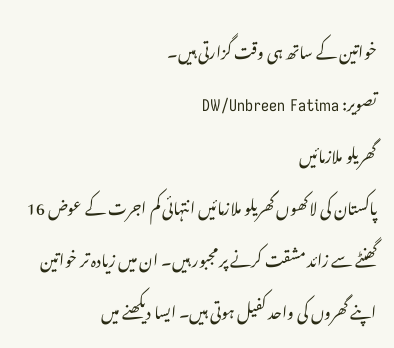خواتین کے ساتھ ہی وقت گزارتی ہیں۔
تصویر: DW/Unbreen Fatima
گھریلو ملازمائیں
پاکستان کی لاکھوں گھریلو ملازمائیں انتہائی کم اجرت کے عوض 16 گھنٹے سے زائد مشقت کرنے پر مجبور ہیں۔ ان میں زیادہ تر خواتین اپنے گھروں کی واحد کفیل ہوتی ہیں۔ ایسا دیکھنے میں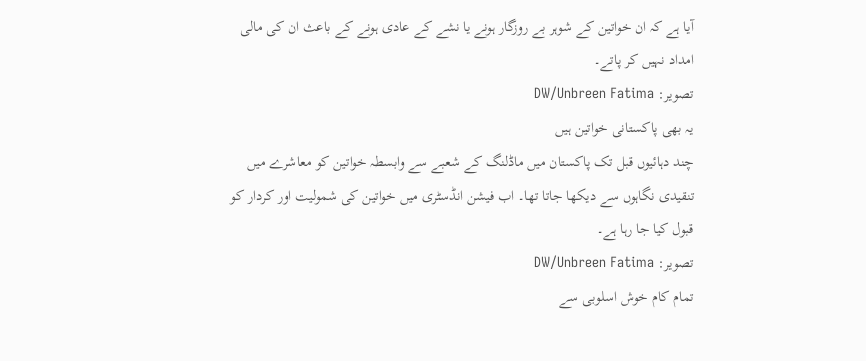آیا ہے کہ ان خواتین کے شوہر بے روزگار ہونے یا نشے کے عادی ہونے کے باعث ان کی مالی امداد نہیں کر پاتے۔
تصویر: DW/Unbreen Fatima
یہ بھی پاکستانی خواتین ہیں
چند دہائیوں قبل تک پاکستان میں ماڈلنگ کے شعبے سے وابسطہ خواتین کو معاشرے میں تنقیدی نگاہوں سے دیکھا جاتا تھا۔ اب فیشن انڈسٹری میں خواتین کی شمولیت اور کردار کو قبول کیا جا رہا ہے۔
تصویر: DW/Unbreen Fatima
تمام کام خوش اسلوبی سے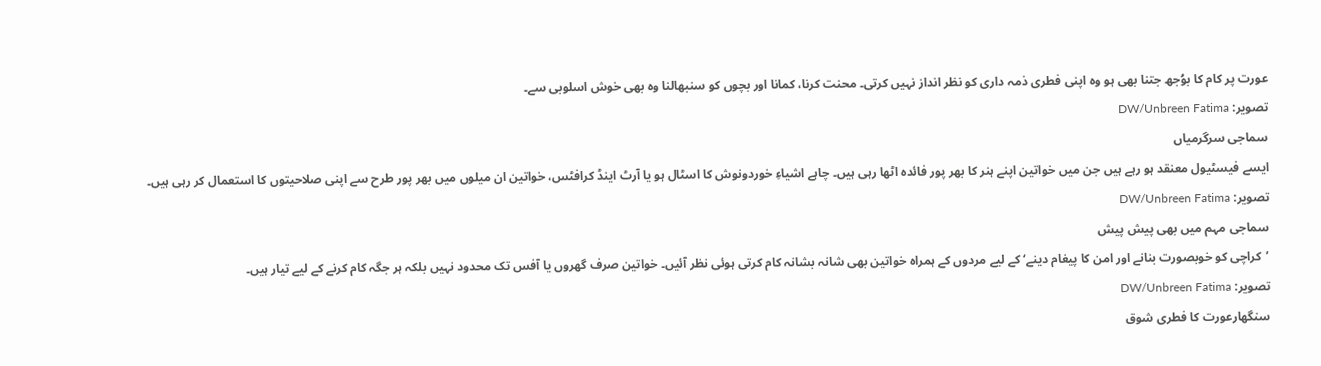عورت پر کام کا بوُجھ جتنا بھی ہو وہ اپنی فطری ذمہ داری کو نظر انداز نہیں کرتی۔ محنت کرنا، کمانا اور بچوں کو سنبھالنا وہ بھی خوش اسلوبی سے۔
تصویر: DW/Unbreen Fatima
سماجی سرگرمیاں
ایسے فیسٹیول معنقد ہو رہے ہیں جن میں خواتین اپنے ہنر کا بھر پور فائدہ اٹھا رہی ہیں۔ چاہے اشیاءِ خوردونوش کا اسٹال ہو یا آرٹ اینڈ کرافٹس، خواتین ان میلوں میں بھر پور طرح سے اپنی صلاحیتوں کا استعمال کر رہی ہیں۔
تصویر: DW/Unbreen Fatima
سماجی مہم میں بھی پیش پیش
’کراچی کو خوبصورت بنانے اور امن کا پیغام دینے‘ کے لیے مردوں کے ہمراہ خواتین بھی شانہ بشانہ کام کرتی ہوئی نظر آئیں۔ خواتین صرف گھروں یا آفس تک محدود نہیں بلکہ ہر جگہ کام کرنے کے لیے تیار ہیں۔
تصویر: DW/Unbreen Fatima
سنگھارعورت کا فطری شوق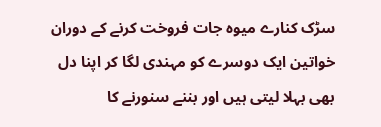سڑک کنارے میوہ جات فروخت کرنے کے دوران خواتین ایک دوسرے کو مہندی لگا کر اپنا دل بھی بہلا لیتی ہیں اور بننے سنورنے کا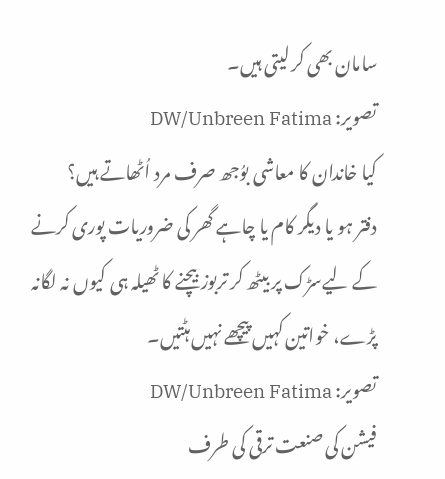سامان بھی کر لیتی ہیں۔
تصویر: DW/Unbreen Fatima
کیا خاندان کا معاشی بوُجھ صرف مرد اُٹھاتے ہیں؟
دفتر ہو یا دیگر کام یا چاہے گھر کی ضروریات پوری کرنے کے لیےسڑک پر بیٹھ کر تربوز بیچنے کا ٹھیلہ ہی کیوں نہ لگانہ پڑے، خواتین کہیں پیچھے نہیں ہٹتیں۔
تصویر: DW/Unbreen Fatima
فیشن کی صنعت ترقی کی طرف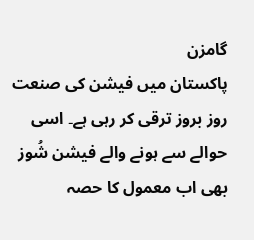گامزن
پاکستان میں فیشن کی صنعت روز بروز ترقی کر رہی ہے۔ اسی حوالے سے ہونے والے فیشن شُوز بھی اب معمول کا حصہ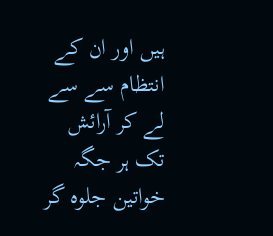ہیں اور ان کے انتظام سے سے لے کر آرائش تک ہر جگہ خواتین جلوہ گر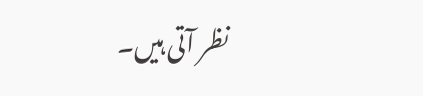نظر آتی ہیں۔